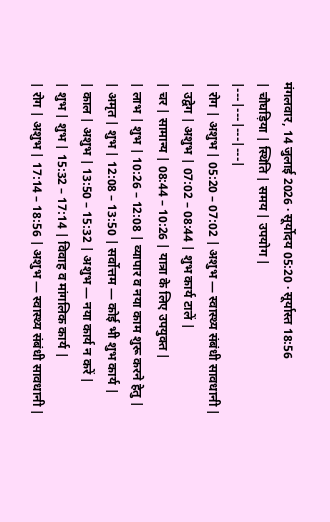मंगलवार, 14 जुलाई 2026 · सूर्योदय 05:20 · सूर्यास्त 18:56
| चौघड़िया | स्थिति | समय | उपयोग |
|---|---|---|---|
| रोग | अशुभ | 05:20 – 07:02 | अशुभ — स्वास्थ्य संबंधी सावधानी |
| उद्वेग | अशुभ | 07:02 – 08:44 | शुभ कार्य टालें |
| चर | सामान्य | 08:44 – 10:26 | यात्रा के लिए उपयुक्त |
| लाभ | शुभ | 10:26 – 12:08 | व्यापार व नया काम शुरू करने हेतु |
| अमृत | शुभ | 12:08 – 13:50 | सर्वोत्तम — कोई भी शुभ कार्य |
| काल | अशुभ | 13:50 – 15:32 | अशुभ — नया कार्य न करें |
| शुभ | शुभ | 15:32 – 17:14 | विवाह व मांगलिक कार्य |
| रोग | अशुभ | 17:14 – 18:56 | अशुभ — स्वास्थ्य संबंधी सावधानी |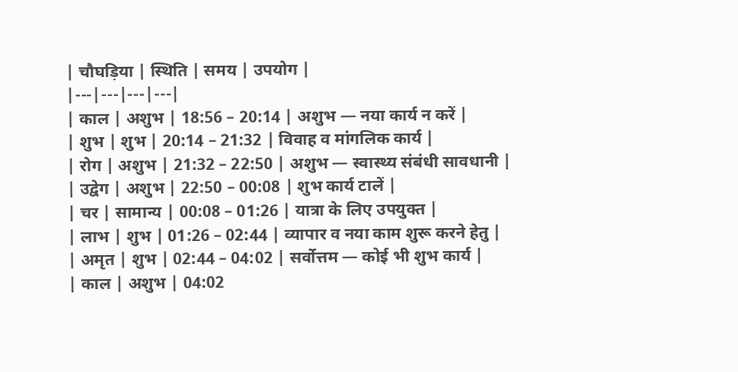| चौघड़िया | स्थिति | समय | उपयोग |
|---|---|---|---|
| काल | अशुभ | 18:56 – 20:14 | अशुभ — नया कार्य न करें |
| शुभ | शुभ | 20:14 – 21:32 | विवाह व मांगलिक कार्य |
| रोग | अशुभ | 21:32 – 22:50 | अशुभ — स्वास्थ्य संबंधी सावधानी |
| उद्वेग | अशुभ | 22:50 – 00:08 | शुभ कार्य टालें |
| चर | सामान्य | 00:08 – 01:26 | यात्रा के लिए उपयुक्त |
| लाभ | शुभ | 01:26 – 02:44 | व्यापार व नया काम शुरू करने हेतु |
| अमृत | शुभ | 02:44 – 04:02 | सर्वोत्तम — कोई भी शुभ कार्य |
| काल | अशुभ | 04:02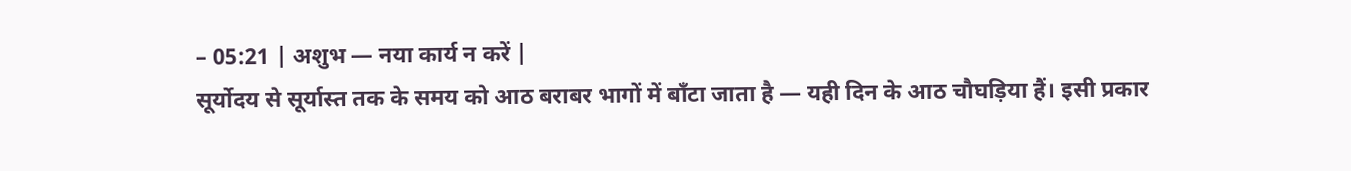– 05:21 | अशुभ — नया कार्य न करें |
सूर्योदय से सूर्यास्त तक के समय को आठ बराबर भागों में बाँटा जाता है — यही दिन के आठ चौघड़िया हैं। इसी प्रकार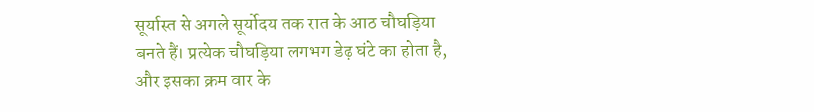सूर्यास्त से अगले सूर्योदय तक रात के आठ चौघड़िया बनते हैं। प्रत्येक चौघड़िया लगभग डेढ़ घंटे का होता है, और इसका क्रम वार के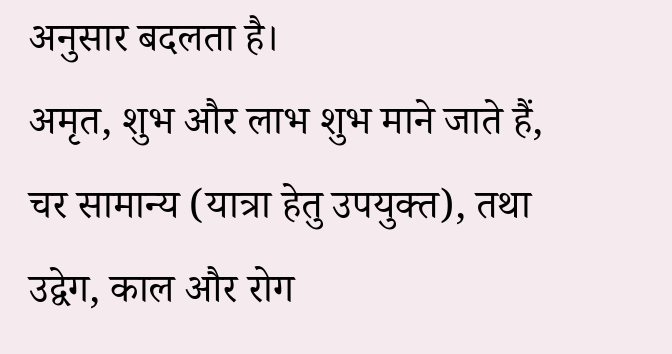अनुसार बदलता है।
अमृत, शुभ और लाभ शुभ माने जाते हैं, चर सामान्य (यात्रा हेतु उपयुक्त), तथा उद्वेग, काल और रोग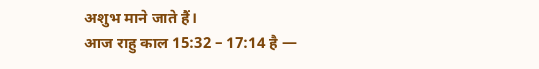अशुभ माने जाते हैं।
आज राहु काल 15:32 – 17:14 है —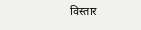विस्तार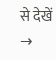से देखें →